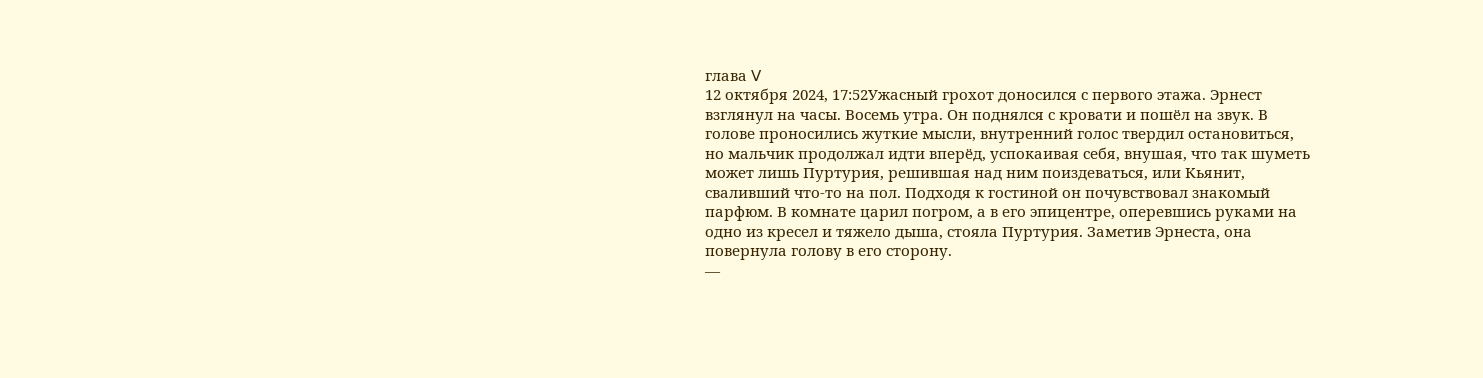глава Ⅴ
12 октября 2024, 17:52Ужасный грохот доносился с первого этажа. Эрнест взглянул на часы. Восемь утра. Он поднялся с кровати и пошёл на звук. В голове проносились жуткие мысли, внутренний голос твердил остановиться, но мальчик продолжал идти вперёд, успокаивая себя, внушая, что так шуметь может лишь Пуртурия, решившая над ним поиздеваться, или Кьянит, сваливший что-то на пол. Подходя к гостиной он почувствовал знакомый парфюм. В комнате царил погром, а в его эпицентре, оперевшись руками на одно из кресел и тяжело дыша, стояла Пуртурия. Заметив Эрнеста, она повернула голову в его сторону.
—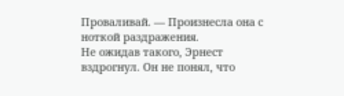Проваливай. — Произнесла она с ноткой раздражения.
Не ожидав такого, Эрнест вздрогнул. Он не понял, что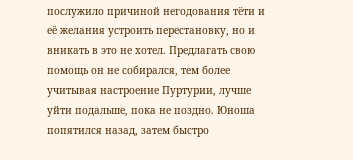послужило причиной негодования тёти и её желания устроить перестановку, но и вникать в это не хотел. Предлагать свою помощь он не собирался, тем более учитывая настроение Пуртурии, лучше уйти подальше, пока не поздно. Юноша попятился назад, затем быстро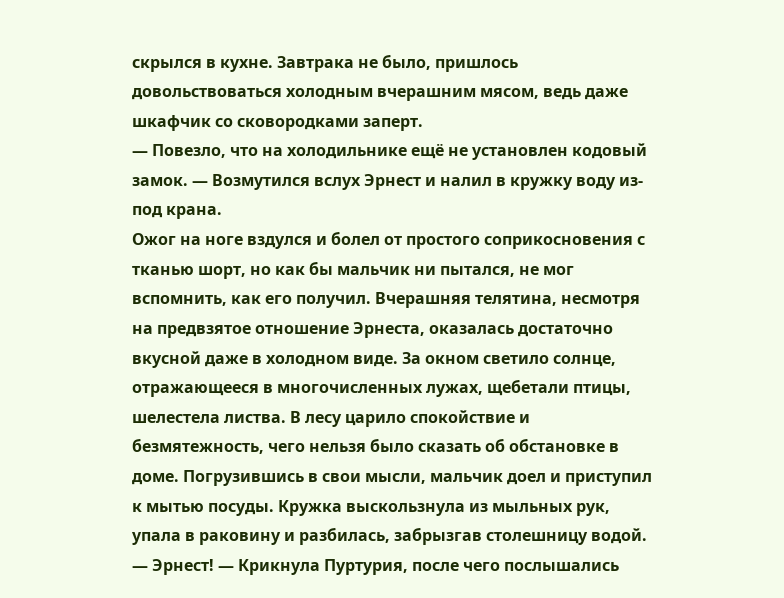скрылся в кухне. Завтрака не было, пришлось довольствоваться холодным вчерашним мясом, ведь даже шкафчик со сковородками заперт.
— Повезло, что на холодильнике ещё не установлен кодовый замок. — Возмутился вслух Эрнест и налил в кружку воду из-под крана.
Ожог на ноге вздулся и болел от простого соприкосновения с тканью шорт, но как бы мальчик ни пытался, не мог вспомнить, как его получил. Вчерашняя телятина, несмотря на предвзятое отношение Эрнеста, оказалась достаточно вкусной даже в холодном виде. За окном светило солнце, отражающееся в многочисленных лужах, щебетали птицы, шелестела листва. В лесу царило спокойствие и безмятежность, чего нельзя было сказать об обстановке в доме. Погрузившись в свои мысли, мальчик доел и приступил к мытью посуды. Кружка выскользнула из мыльных рук, упала в раковину и разбилась, забрызгав столешницу водой.
— Эрнест! — Крикнула Пуртурия, после чего послышались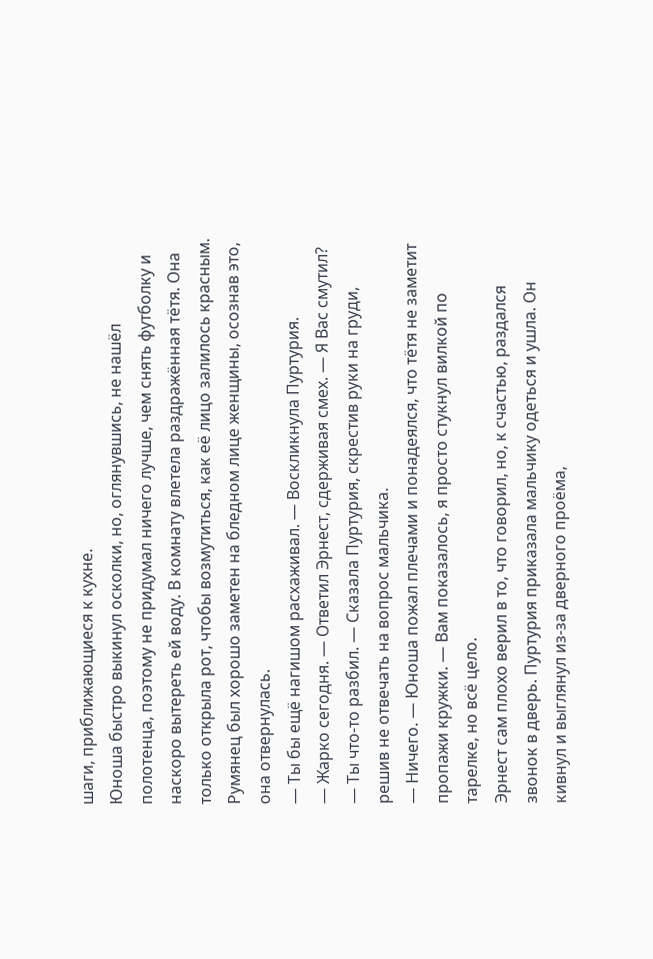шаги, приближающиеся к кухне.
Юноша быстро выкинул осколки, но, оглянувшись, не нашёл полотенца, поэтому не придумал ничего лучше, чем снять футболку и наскоро вытереть ей воду. В комнату влетела раздражённая тётя. Она только открыла рот, чтобы возмутиться, как её лицо залилось красным. Румянец был хорошо заметен на бледном лице женщины, осознав это, она отвернулась.
— Ты бы ещё нагишом расхаживал. — Воскликнула Пуртурия.
— Жарко сегодня. — Ответил Эрнест, сдерживая смех. — Я Вас смутил?
— Ты что-то разбил. — Сказала Пуртурия, скрестив руки на груди, решив не отвечать на вопрос мальчика.
— Ничего. — Юноша пожал плечами и понадеялся, что тётя не заметит пропажи кружки. — Вам показалось, я просто стукнул вилкой по тарелке, но всё цело.
Эрнест сам плохо верил в то, что говорил, но, к счастью, раздался звонок в дверь. Пуртурия приказала мальчику одеться и ушла. Он кивнул и выглянул из-за дверного проёма,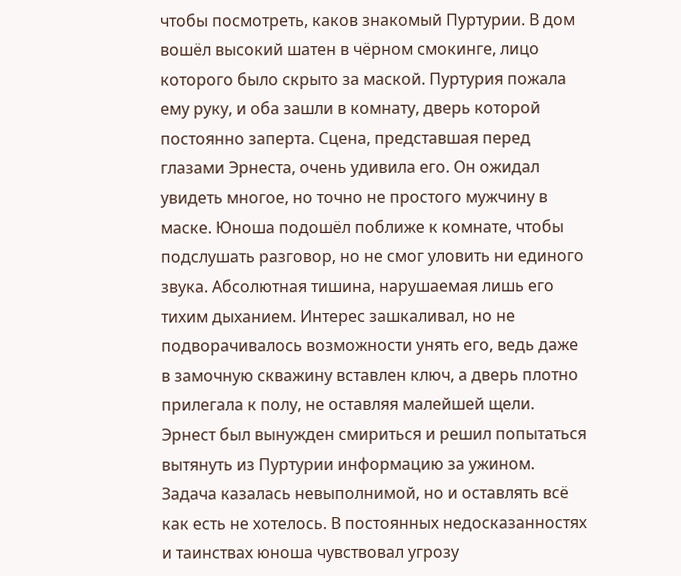чтобы посмотреть, каков знакомый Пуртурии. В дом вошёл высокий шатен в чёрном смокинге, лицо которого было скрыто за маской. Пуртурия пожала ему руку, и оба зашли в комнату, дверь которой постоянно заперта. Сцена, представшая перед глазами Эрнеста, очень удивила его. Он ожидал увидеть многое, но точно не простого мужчину в маске. Юноша подошёл поближе к комнате, чтобы подслушать разговор, но не смог уловить ни единого звука. Абсолютная тишина, нарушаемая лишь его тихим дыханием. Интерес зашкаливал, но не подворачивалось возможности унять его, ведь даже в замочную скважину вставлен ключ, а дверь плотно прилегала к полу, не оставляя малейшей щели. Эрнест был вынужден смириться и решил попытаться вытянуть из Пуртурии информацию за ужином. Задача казалась невыполнимой, но и оставлять всё как есть не хотелось. В постоянных недосказанностях и таинствах юноша чувствовал угрозу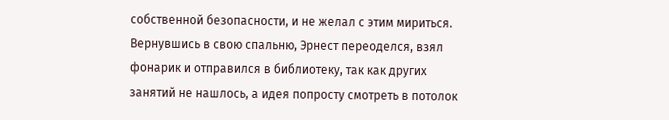собственной безопасности, и не желал с этим мириться.
Вернувшись в свою спальню, Эрнест переоделся, взял фонарик и отправился в библиотеку, так как других занятий не нашлось, а идея попросту смотреть в потолок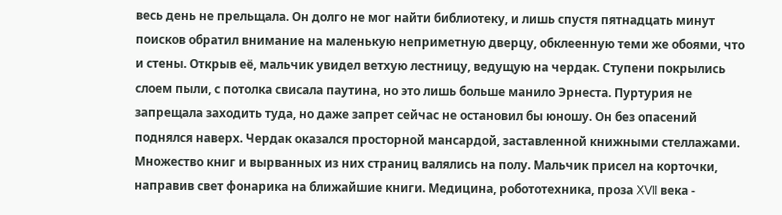весь день не прельщала. Он долго не мог найти библиотеку, и лишь спустя пятнадцать минут поисков обратил внимание на маленькую неприметную дверцу, обклеенную теми же обоями, что и стены. Открыв её, мальчик увидел ветхую лестницу, ведущую на чердак. Ступени покрылись слоем пыли, с потолка свисала паутина, но это лишь больше манило Эрнеста. Пуртурия не запрещала заходить туда, но даже запрет сейчас не остановил бы юношу. Он без опасений поднялся наверх. Чердак оказался просторной мансардой, заставленной книжными стеллажами. Множество книг и вырванных из них страниц валялись на полу. Мальчик присел на корточки, направив свет фонарика на ближайшие книги. Медицина, робототехника, проза ⅩⅦ века -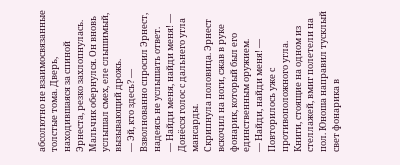абсолютно не взаимосвязанные толстые тома. Дверь, находившаяся за спиной Эрнеста, резко захлопнулась. Мальчик обернулся. Он вновь услышал смех, еле слышимый, вызывающий дрожь.
— Эй, кто здесь? — Взволнованно спросил Эрнест, надеясь не услышать ответ.
— Найди меня, найди меня! — Донёсся голос с дальнего угла мансарды.
Скрипнула половица. Эрнест вскочил на ноги, сжав в руке фонарик, который был его единственным оружием.
— Найди, найди меня! — Повторилось уже с противоположного угла.
Книги, стоящие на одном из стеллажей, вмиг полетели на пол. Юноша направил тусклый свет фонарика в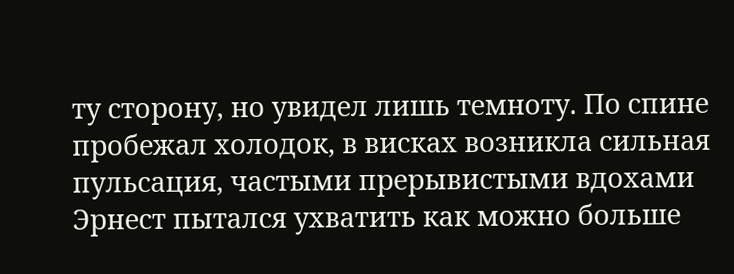ту сторону, но увидел лишь темноту. По спине пробежал холодок, в висках возникла сильная пульсация, частыми прерывистыми вдохами Эрнест пытался ухватить как можно больше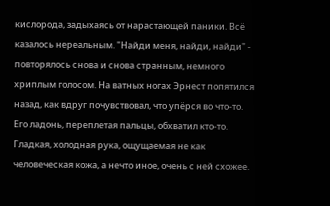кислорода, задыхаясь от нарастающей паники. Всё казалось нереальным. "Найди меня, найди, найди" - повторялось снова и снова странным, немного хриплым голосом. На ватных ногах Эрнест попятился назад, как вдруг почувствовал, что упёрся во что-то. Его ладонь, переплетая пальцы, обхватил кто-то. Гладкая, холодная рука, ощущаемая не как человеческая кожа, а нечто иное, очень с ней схожее.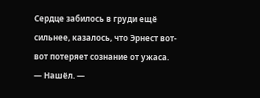Сердце забилось в груди ещё сильнее, казалось, что Эрнест вот-вот потеряет сознание от ужаса.
— Нашёл. —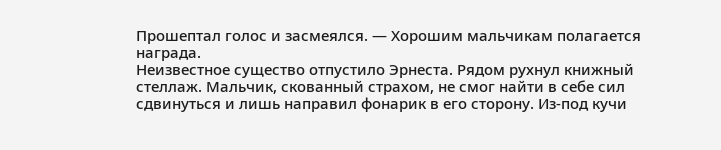Прошептал голос и засмеялся. — Хорошим мальчикам полагается награда.
Неизвестное существо отпустило Эрнеста. Рядом рухнул книжный стеллаж. Мальчик, скованный страхом, не смог найти в себе сил сдвинуться и лишь направил фонарик в его сторону. Из-под кучи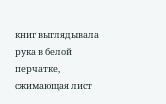книг выглядывала рука в белой перчатке, сжимающая лист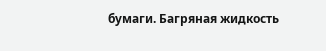бумаги. Багряная жидкость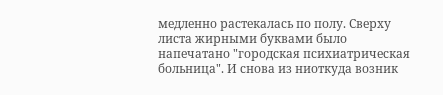медленно растекалась по полу. Сверху листа жирными буквами было напечатано "городская психиатрическая больница". И снова из ниоткуда возник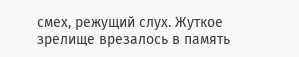смех, режущий слух. Жуткое зрелище врезалось в память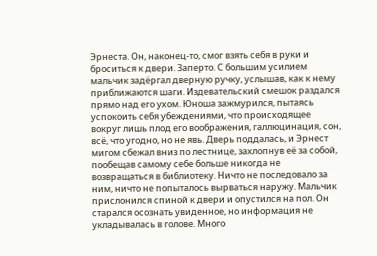Эрнеста. Он, наконец-то, смог взять себя в руки и броситься к двери. Заперто. С большим усилием мальчик задёргал дверную ручку, услышав, как к нему приближаются шаги. Издевательский смешок раздался прямо над его ухом. Юноша зажмурился, пытаясь успокоить себя убеждениями, что происходящее вокруг лишь плод его воображения, галлюцинация, сон, всё, что угодно, но не явь. Дверь поддалась, и Эрнест мигом сбежал вниз по лестнице, захлопнув её за собой, пообещав самому себе больше никогда не возвращаться в библиотеку. Ничто не последовало за ним, ничто не попыталось вырваться наружу. Мальчик прислонился спиной к двери и опустился на пол. Он старался осознать увиденное, но информация не укладывалась в голове. Много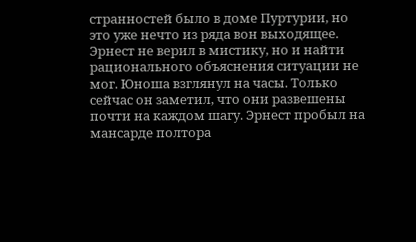странностей было в доме Пуртурии, но это уже нечто из ряда вон выходящее. Эрнест не верил в мистику, но и найти рационального объяснения ситуации не мог. Юноша взглянул на часы. Только сейчас он заметил, что они развешены почти на каждом шагу. Эрнест пробыл на мансарде полтора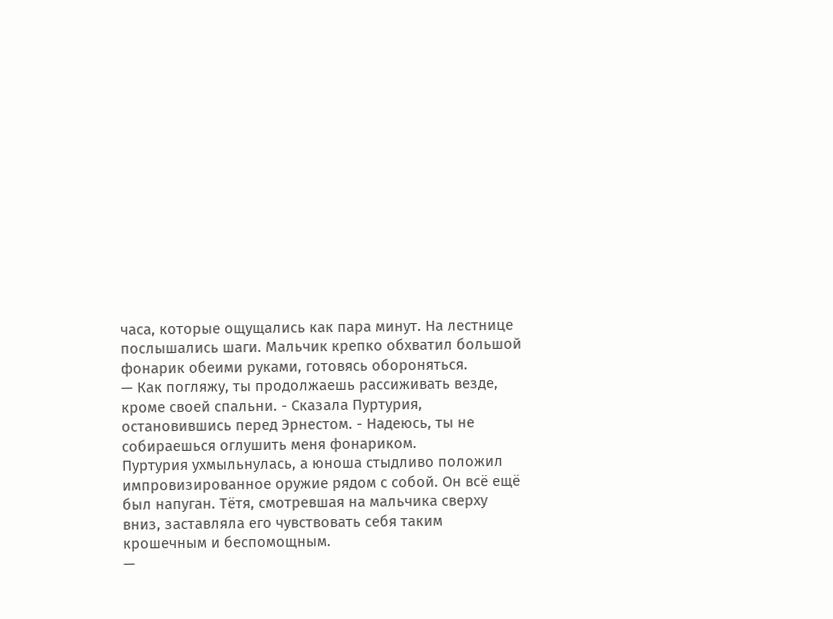часа, которые ощущались как пара минут. На лестнице послышались шаги. Мальчик крепко обхватил большой фонарик обеими руками, готовясь обороняться.
— Как погляжу, ты продолжаешь рассиживать везде, кроме своей спальни. - Сказала Пуртурия, остановившись перед Эрнестом. - Надеюсь, ты не собираешься оглушить меня фонариком.
Пуртурия ухмыльнулась, а юноша стыдливо положил импровизированное оружие рядом с собой. Он всё ещё был напуган. Тётя, смотревшая на мальчика сверху вниз, заставляла его чувствовать себя таким крошечным и беспомощным.
—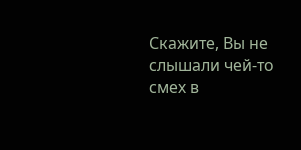Скажите, Вы не слышали чей-то смех в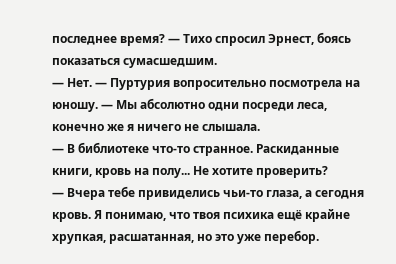последнее время? — Тихо спросил Эрнест, боясь показаться сумасшедшим.
— Нет. — Пуртурия вопросительно посмотрела на юношу. — Мы абсолютно одни посреди леса, конечно же я ничего не слышала.
— В библиотеке что-то странное. Раскиданные книги, кровь на полу... Не хотите проверить?
— Вчера тебе привиделись чьи-то глаза, а сегодня кровь. Я понимаю, что твоя психика ещё крайне хрупкая, расшатанная, но это уже перебор.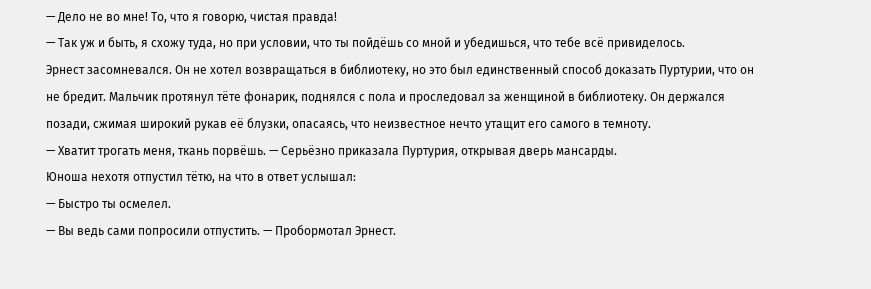— Дело не во мне! То, что я говорю, чистая правда!
— Так уж и быть, я схожу туда, но при условии, что ты пойдёшь со мной и убедишься, что тебе всё привиделось.
Эрнест засомневался. Он не хотел возвращаться в библиотеку, но это был единственный способ доказать Пуртурии, что он не бредит. Мальчик протянул тёте фонарик, поднялся с пола и проследовал за женщиной в библиотеку. Он держался позади, сжимая широкий рукав её блузки, опасаясь, что неизвестное нечто утащит его самого в темноту.
— Хватит трогать меня, ткань порвёшь. — Серьёзно приказала Пуртурия, открывая дверь мансарды.
Юноша нехотя отпустил тётю, на что в ответ услышал:
— Быстро ты осмелел.
— Вы ведь сами попросили отпустить. — Пробормотал Эрнест.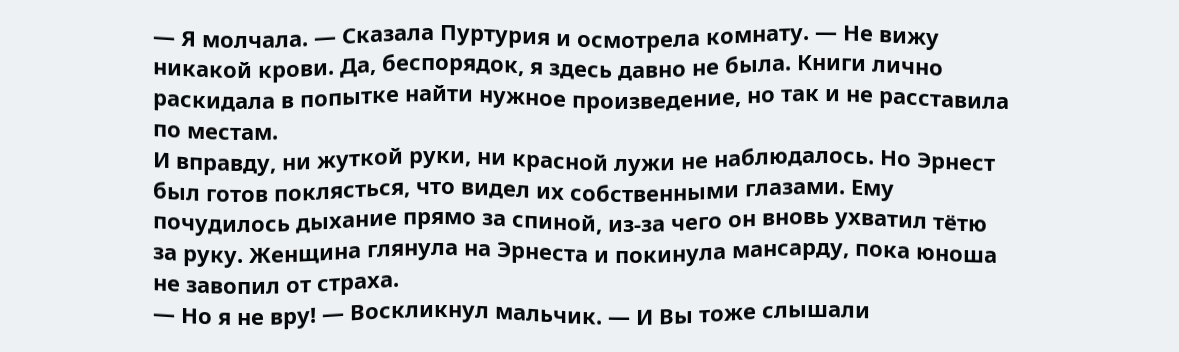— Я молчала. — Сказала Пуртурия и осмотрела комнату. — Не вижу никакой крови. Да, беспорядок, я здесь давно не была. Книги лично раскидала в попытке найти нужное произведение, но так и не расставила по местам.
И вправду, ни жуткой руки, ни красной лужи не наблюдалось. Но Эрнест был готов поклясться, что видел их собственными глазами. Ему почудилось дыхание прямо за спиной, из-за чего он вновь ухватил тётю за руку. Женщина глянула на Эрнеста и покинула мансарду, пока юноша не завопил от страха.
— Но я не вру! — Воскликнул мальчик. — И Вы тоже слышали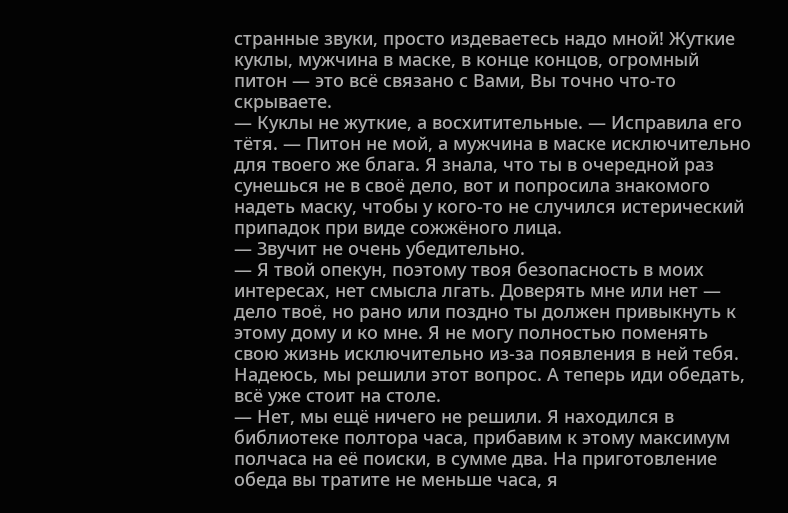странные звуки, просто издеваетесь надо мной! Жуткие куклы, мужчина в маске, в конце концов, огромный питон — это всё связано с Вами, Вы точно что-то скрываете.
— Куклы не жуткие, а восхитительные. — Исправила его тётя. — Питон не мой, а мужчина в маске исключительно для твоего же блага. Я знала, что ты в очередной раз сунешься не в своё дело, вот и попросила знакомого надеть маску, чтобы у кого-то не случился истерический припадок при виде сожжёного лица.
— Звучит не очень убедительно.
— Я твой опекун, поэтому твоя безопасность в моих интересах, нет смысла лгать. Доверять мне или нет — дело твоё, но рано или поздно ты должен привыкнуть к этому дому и ко мне. Я не могу полностью поменять свою жизнь исключительно из-за появления в ней тебя. Надеюсь, мы решили этот вопрос. А теперь иди обедать, всё уже стоит на столе.
— Нет, мы ещё ничего не решили. Я находился в библиотеке полтора часа, прибавим к этому максимум полчаса на её поиски, в сумме два. На приготовление обеда вы тратите не меньше часа, я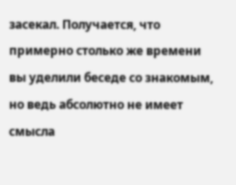засекал. Получается, что примерно столько же времени вы уделили беседе со знакомым, но ведь абсолютно не имеет смысла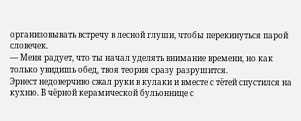организовывать встречу в лесной глуши, чтобы перекинуться парой словечек.
— Меня радует, что ты начал уделять внимание времени, но как только увидишь обед, твоя теория сразу разрушится.
Эрнест недоверчиво сжал руки в кулаки и вместе с тётей спустился на кухню. В чёрной керамической бульоннице с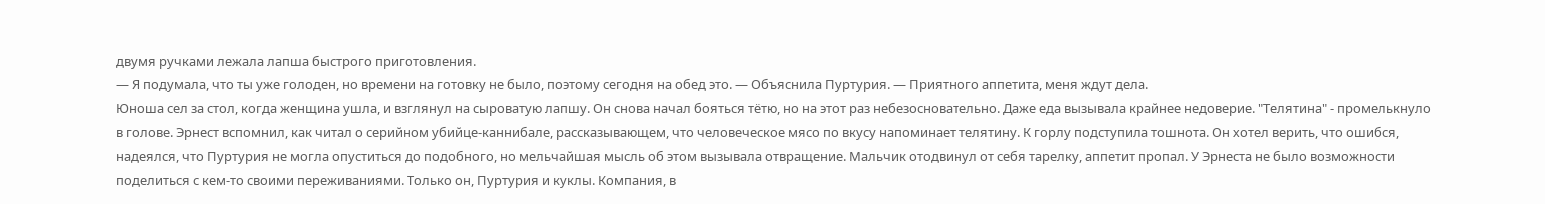двумя ручками лежала лапша быстрого приготовления.
— Я подумала, что ты уже голоден, но времени на готовку не было, поэтому сегодня на обед это. — Объяснила Пуртурия. — Приятного аппетита, меня ждут дела.
Юноша сел за стол, когда женщина ушла, и взглянул на сыроватую лапшу. Он снова начал бояться тётю, но на этот раз небезосновательно. Даже еда вызывала крайнее недоверие. "Телятина" - промелькнуло в голове. Эрнест вспомнил, как читал о серийном убийце-каннибале, рассказывающем, что человеческое мясо по вкусу напоминает телятину. К горлу подступила тошнота. Он хотел верить, что ошибся, надеялся, что Пуртурия не могла опуститься до подобного, но мельчайшая мысль об этом вызывала отвращение. Мальчик отодвинул от себя тарелку, аппетит пропал. У Эрнеста не было возможности поделиться с кем-то своими переживаниями. Только он, Пуртурия и куклы. Компания, в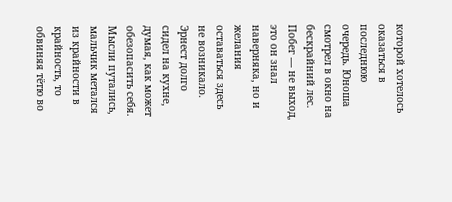которой хотелось оказаться в последнюю очередь. Юноша смотрел в окно на бескрайний лес. Побег — не выход, это он знал наверняка, но и желания оставаться здесь не возникало.
Эрнест долго сидел на кухне, думая, как может обезопасить себя. Мысли путались, мальчик метался из крайности в крайность, то обвиняя тётю во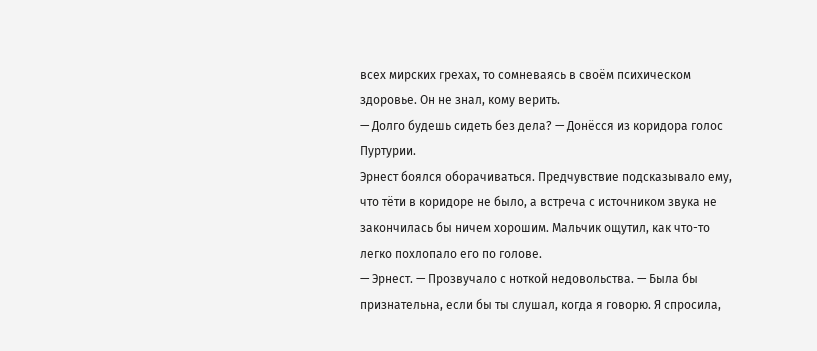всех мирских грехах, то сомневаясь в своём психическом здоровье. Он не знал, кому верить.
— Долго будешь сидеть без дела? — Донёсся из коридора голос Пуртурии.
Эрнест боялся оборачиваться. Предчувствие подсказывало ему, что тёти в коридоре не было, а встреча с источником звука не закончилась бы ничем хорошим. Мальчик ощутил, как что-то легко похлопало его по голове.
— Эрнест. — Прозвучало с ноткой недовольства. — Была бы признательна, если бы ты слушал, когда я говорю. Я спросила,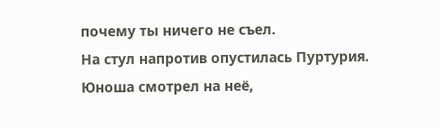почему ты ничего не съел.
На стул напротив опустилась Пуртурия. Юноша смотрел на неё,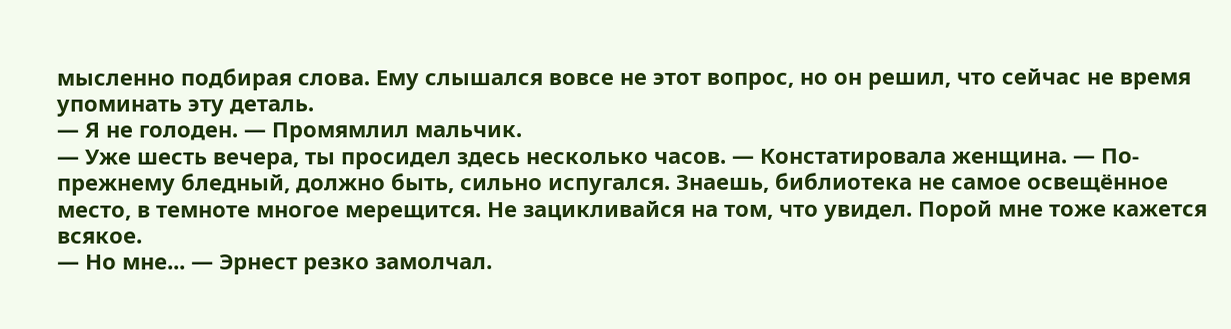мысленно подбирая слова. Ему слышался вовсе не этот вопрос, но он решил, что сейчас не время упоминать эту деталь.
— Я не голоден. — Промямлил мальчик.
— Уже шесть вечера, ты просидел здесь несколько часов. — Констатировала женщина. — По-прежнему бледный, должно быть, сильно испугался. Знаешь, библиотека не самое освещённое место, в темноте многое мерещится. Не зацикливайся на том, что увидел. Порой мне тоже кажется всякое.
— Но мне... — Эрнест резко замолчал.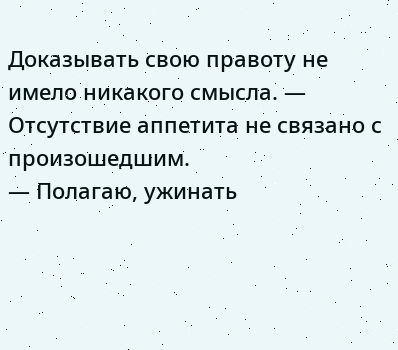Доказывать свою правоту не имело никакого смысла. — Отсутствие аппетита не связано с произошедшим.
— Полагаю, ужинать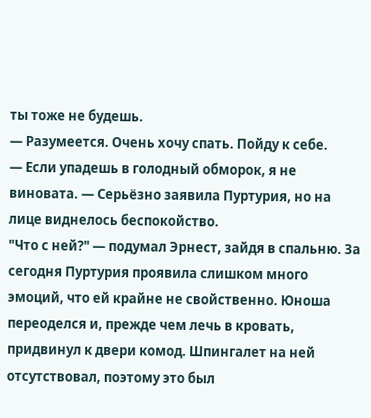ты тоже не будешь.
— Разумеется. Очень хочу спать. Пойду к себе.
— Если упадешь в голодный обморок, я не виновата. — Серьёзно заявила Пуртурия, но на лице виднелось беспокойство.
"Что с ней?" — подумал Эрнест, зайдя в спальню. За сегодня Пуртурия проявила слишком много эмоций, что ей крайне не свойственно. Юноша переоделся и, прежде чем лечь в кровать, придвинул к двери комод. Шпингалет на ней отсутствовал, поэтому это был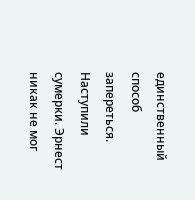единственный способ запереться.
Наступили сумерки. Эрнест никак не мог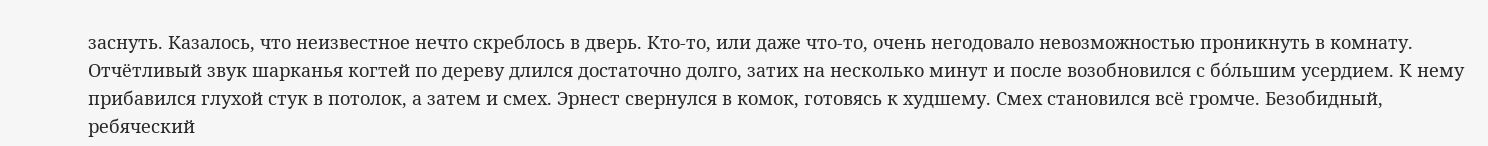заснуть. Казалось, что неизвестное нечто скреблось в дверь. Кто-то, или даже что-то, очень негодовало невозможностью проникнуть в комнату. Отчётливый звук шарканья когтей по дереву длился достаточно долго, затих на несколько минут и после возобновился с бо́льшим усердием. К нему прибавился глухой стук в потолок, а затем и смех. Эрнест свернулся в комок, готовясь к худшему. Смех становился всё громче. Безобидный, ребяческий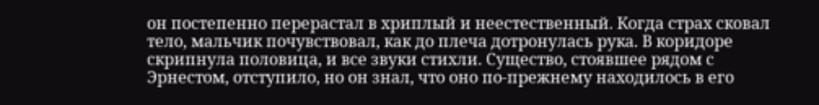он постепенно перерастал в хриплый и неестественный. Когда страх сковал тело, мальчик почувствовал, как до плеча дотронулась рука. В коридоре скрипнула половица, и все звуки стихли. Существо, стоявшее рядом с Эрнестом, отступило, но он знал, что оно по-прежнему находилось в его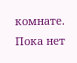комнате.
Пока нет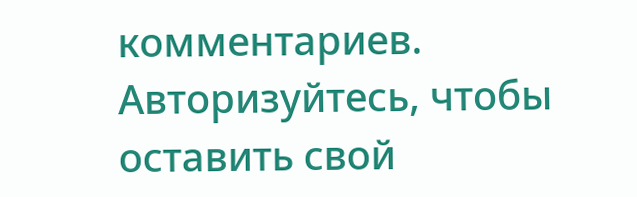комментариев. Авторизуйтесь, чтобы оставить свой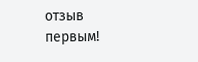отзыв первым!